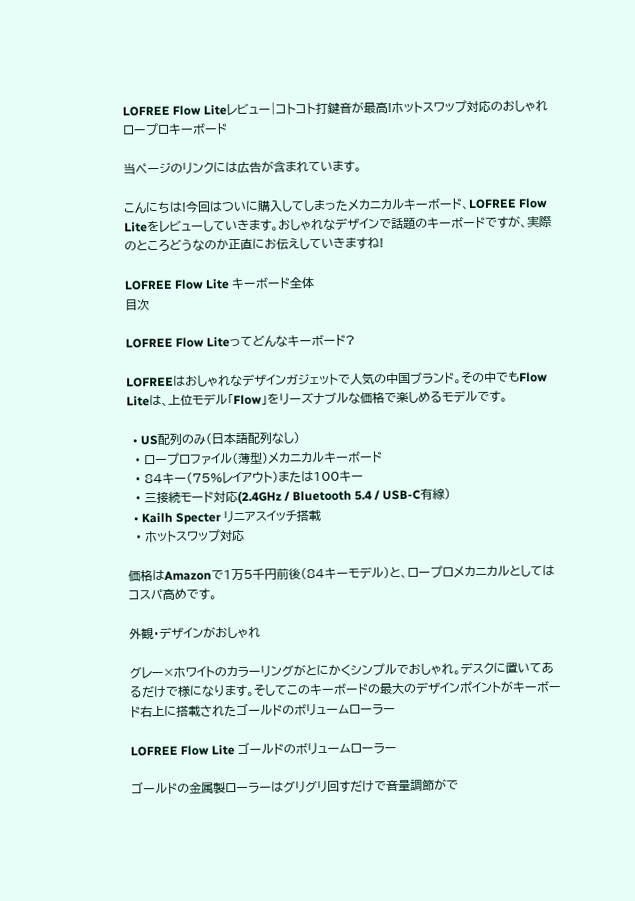LOFREE Flow Liteレビュー|コトコト打鍵音が最高!ホットスワップ対応のおしゃれロープロキーボード

当ページのリンクには広告が含まれています。

こんにちは!今回はついに購入してしまったメカニカルキーボード、LOFREE Flow Liteをレビューしていきます。おしゃれなデザインで話題のキーボードですが、実際のところどうなのか正直にお伝えしていきますね!

LOFREE Flow Lite キーボード全体
目次

LOFREE Flow Liteってどんなキーボード?

LOFREEはおしゃれなデザインガジェットで人気の中国ブランド。その中でもFlow Liteは、上位モデル「Flow」をリーズナブルな価格で楽しめるモデルです。

  • US配列のみ(日本語配列なし)
  • ロープロファイル(薄型)メカニカルキーボード
  • 84キー(75%レイアウト)または100キー
  • 三接続モード対応(2.4GHz / Bluetooth 5.4 / USB-C有線)
  • Kailh Specter リニアスイッチ搭載
  • ホットスワップ対応

価格はAmazonで1万5千円前後(84キーモデル)と、ロープロメカニカルとしてはコスパ高めです。

外観・デザインがおしゃれ

グレー×ホワイトのカラーリングがとにかくシンプルでおしゃれ。デスクに置いてあるだけで様になります。そしてこのキーボードの最大のデザインポイントがキーボード右上に搭載されたゴールドのボリュームローラー

LOFREE Flow Lite ゴールドのボリュームローラー

ゴールドの金属製ローラーはグリグリ回すだけで音量調節がで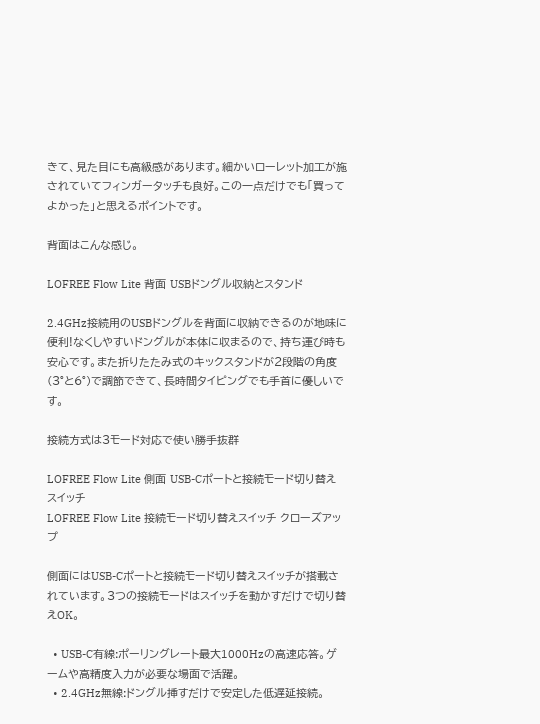きて、見た目にも高級感があります。細かいローレット加工が施されていてフィンガータッチも良好。この一点だけでも「買ってよかった」と思えるポイントです。

背面はこんな感じ。

LOFREE Flow Lite 背面 USBドングル収納とスタンド

2.4GHz接続用のUSBドングルを背面に収納できるのが地味に便利!なくしやすいドングルが本体に収まるので、持ち運び時も安心です。また折りたたみ式のキックスタンドが2段階の角度(3°と6°)で調節できて、長時間タイピングでも手首に優しいです。

接続方式は3モード対応で使い勝手抜群

LOFREE Flow Lite 側面 USB-Cポートと接続モード切り替えスイッチ
LOFREE Flow Lite 接続モード切り替えスイッチ クローズアップ

側面にはUSB-Cポートと接続モード切り替えスイッチが搭載されています。3つの接続モードはスイッチを動かすだけで切り替えOK。

  • USB-C有線:ポーリングレート最大1000Hzの高速応答。ゲームや高精度入力が必要な場面で活躍。
  • 2.4GHz無線:ドングル挿すだけで安定した低遅延接続。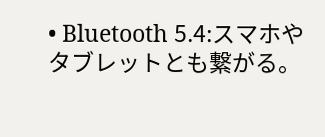• Bluetooth 5.4:スマホやタブレットとも繋がる。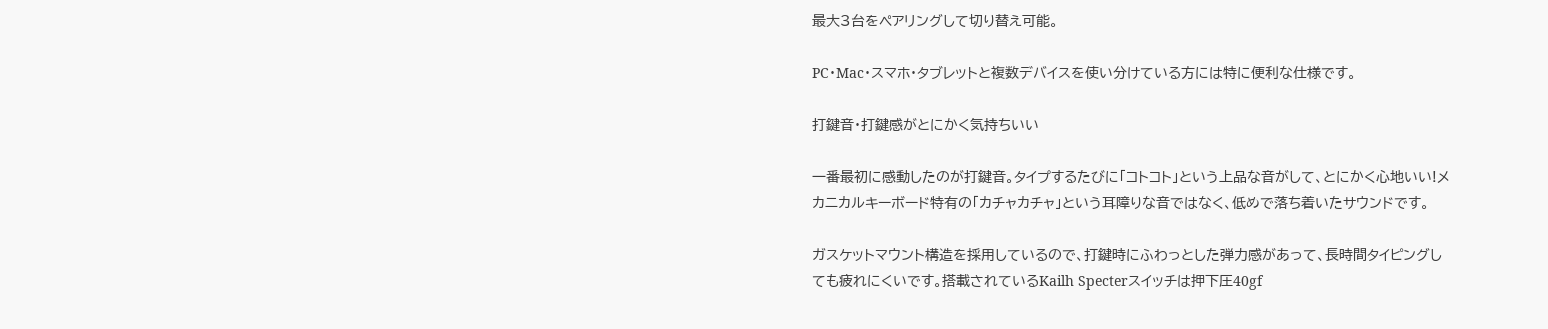最大3台をペアリングして切り替え可能。

PC・Mac・スマホ・タブレットと複数デバイスを使い分けている方には特に便利な仕様です。

打鍵音・打鍵感がとにかく気持ちいい

一番最初に感動したのが打鍵音。タイプするたびに「コトコト」という上品な音がして、とにかく心地いい!メカニカルキーボード特有の「カチャカチャ」という耳障りな音ではなく、低めで落ち着いたサウンドです。

ガスケットマウント構造を採用しているので、打鍵時にふわっとした弾力感があって、長時間タイピングしても疲れにくいです。搭載されているKailh Specterスイッチは押下圧40gf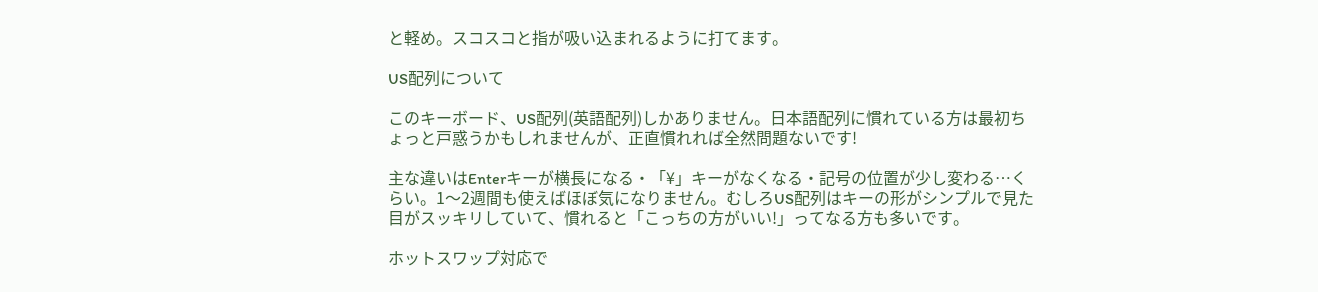と軽め。スコスコと指が吸い込まれるように打てます。

US配列について

このキーボード、US配列(英語配列)しかありません。日本語配列に慣れている方は最初ちょっと戸惑うかもしれませんが、正直慣れれば全然問題ないです!

主な違いはEnterキーが横長になる・「¥」キーがなくなる・記号の位置が少し変わる…くらい。1〜2週間も使えばほぼ気になりません。むしろUS配列はキーの形がシンプルで見た目がスッキリしていて、慣れると「こっちの方がいい!」ってなる方も多いです。

ホットスワップ対応で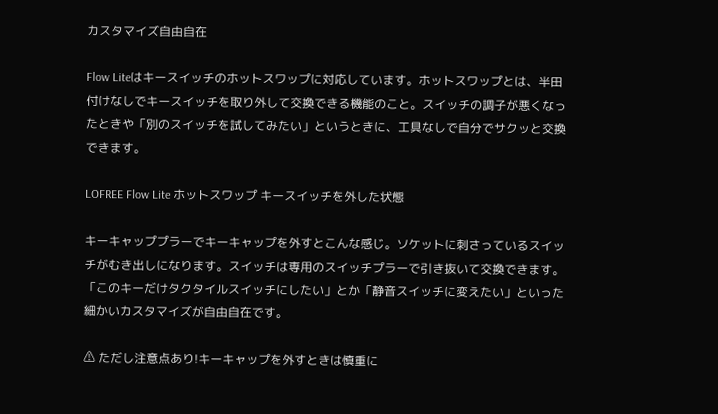カスタマイズ自由自在

Flow Liteはキースイッチのホットスワップに対応しています。ホットスワップとは、半田付けなしでキースイッチを取り外して交換できる機能のこと。スイッチの調子が悪くなったときや「別のスイッチを試してみたい」というときに、工具なしで自分でサクッと交換できます。

LOFREE Flow Lite ホットスワップ キースイッチを外した状態

キーキャッププラーでキーキャップを外すとこんな感じ。ソケットに刺さっているスイッチがむき出しになります。スイッチは専用のスイッチプラーで引き抜いて交換できます。「このキーだけタクタイルスイッチにしたい」とか「静音スイッチに変えたい」といった細かいカスタマイズが自由自在です。

⚠ ただし注意点あり!キーキャップを外すときは慎重に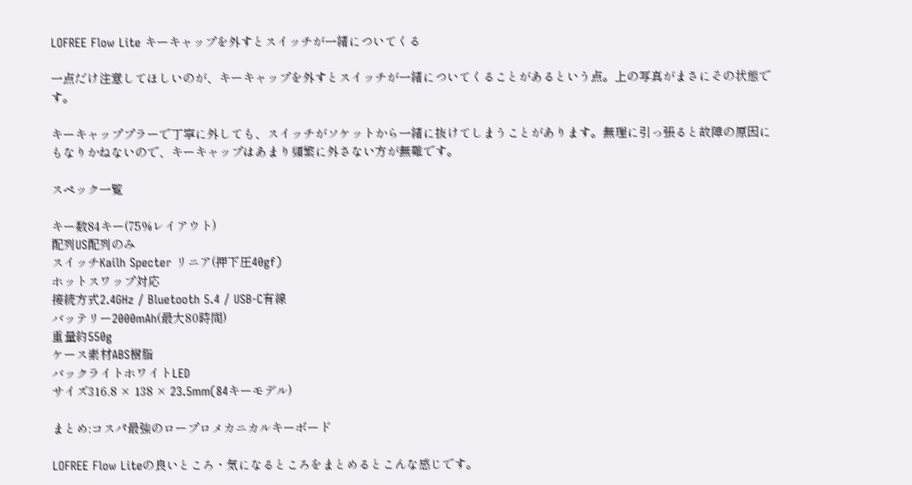LOFREE Flow Lite キーキャップを外すとスイッチが一緒についてくる

一点だけ注意してほしいのが、キーキャップを外すとスイッチが一緒についてくることがあるという点。上の写真がまさにその状態です。

キーキャッププラーで丁寧に外しても、スイッチがソケットから一緒に抜けてしまうことがあります。無理に引っ張ると故障の原因にもなりかねないので、キーキャップはあまり頻繁に外さない方が無難です。

スペック一覧

キー数84キー(75%レイアウト)
配列US配列のみ
スイッチKailh Specter リニア(押下圧40gf)
ホットスワップ対応
接続方式2.4GHz / Bluetooth 5.4 / USB-C有線
バッテリー2000mAh(最大80時間)
重量約550g
ケース素材ABS樹脂
バックライトホワイトLED
サイズ316.8 × 138 × 23.5mm(84キーモデル)

まとめ:コスパ最強のロープロメカニカルキーボード

LOFREE Flow Liteの良いところ・気になるところをまとめるとこんな感じです。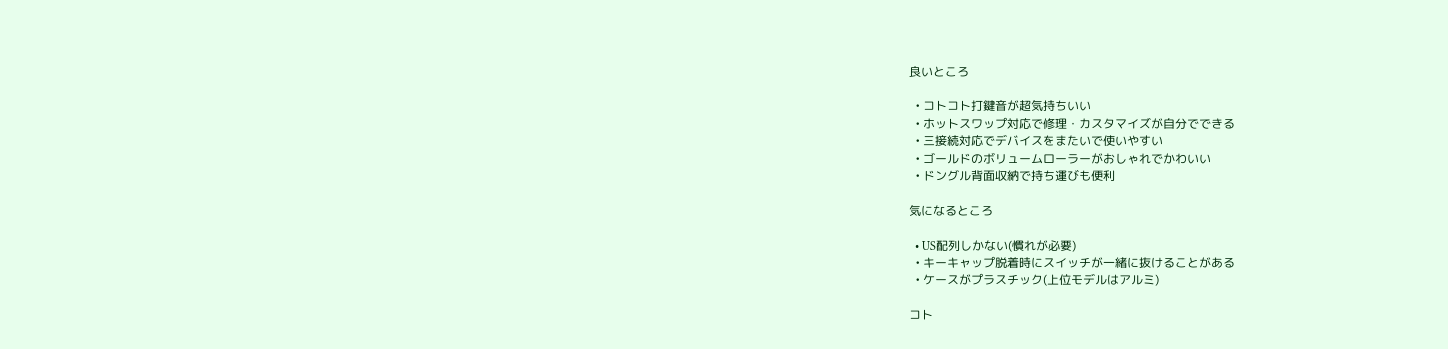良いところ

  • コトコト打鍵音が超気持ちいい
  • ホットスワップ対応で修理・カスタマイズが自分でできる
  • 三接続対応でデバイスをまたいで使いやすい
  • ゴールドのボリュームローラーがおしゃれでかわいい
  • ドングル背面収納で持ち運びも便利

気になるところ

  • US配列しかない(慣れが必要)
  • キーキャップ脱着時にスイッチが一緒に抜けることがある
  • ケースがプラスチック(上位モデルはアルミ)

コト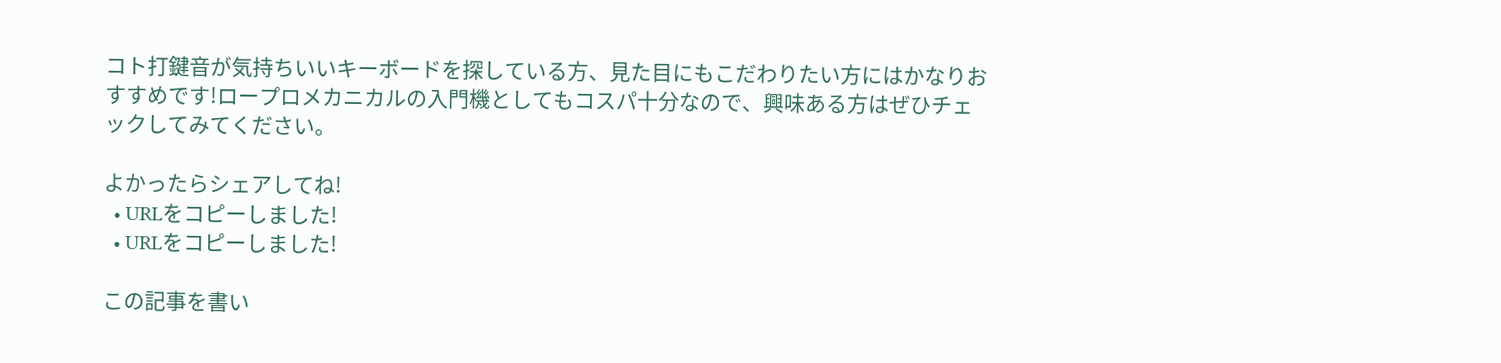コト打鍵音が気持ちいいキーボードを探している方、見た目にもこだわりたい方にはかなりおすすめです!ロープロメカニカルの入門機としてもコスパ十分なので、興味ある方はぜひチェックしてみてください。

よかったらシェアしてね!
  • URLをコピーしました!
  • URLをコピーしました!

この記事を書い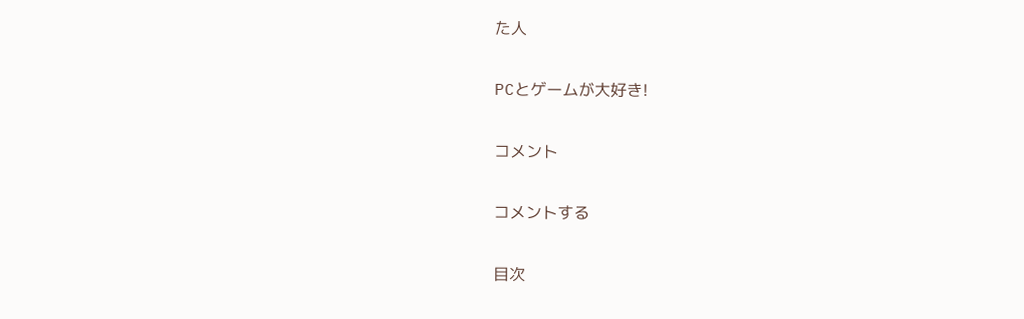た人

PCとゲームが大好き!

コメント

コメントする

目次